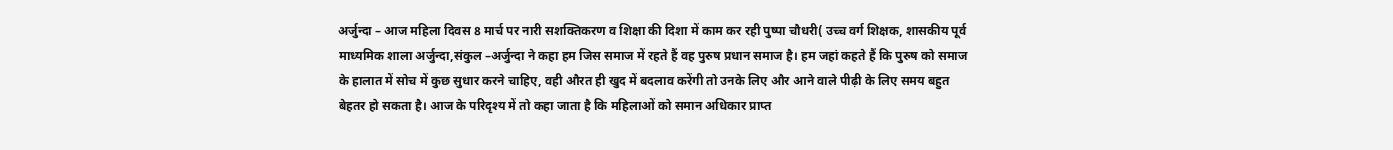अर्जुन्दा – आज महिला दिवस 8 मार्च पर नारी सशक्तिकरण व शिक्षा की दिशा में काम कर रही पुष्पा चौधरी( उच्च वर्ग शिक्षक, शासकीय पूर्व माध्यमिक शाला अर्जुन्दा,संकुल –अर्जुन्दा ने कहा हम जिस समाज में रहते हैं वह पुरुष प्रधान समाज है। हम जहां कहते हैं कि पुरुष को समाज के हालात में सोच में कुछ सुधार करने चाहिए, वही औरत ही खुद में बदलाव करेंगी तो उनके लिए और आने वाले पीढ़ी के लिए समय बहुत बेहतर हो सकता है। आज के परिदृश्य में तो कहा जाता है कि महिलाओं को समान अधिकार प्राप्त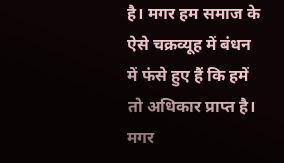है। मगर हम समाज के ऐसे चक्रव्यूह में बंधन में फंसे हुए हैं कि हमें तो अधिकार प्राप्त है। मगर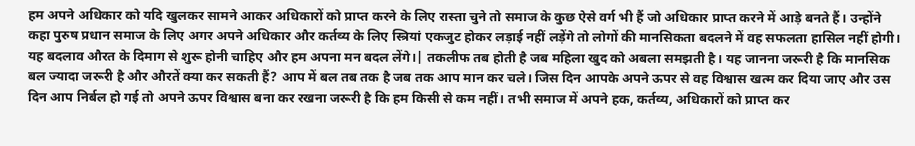हम अपने अधिकार को यदि खुलकर सामने आकर अधिकारों को प्राप्त करने के लिए रास्ता चुने तो समाज के कुछ ऐसे वर्ग भी हैं जो अधिकार प्राप्त करने में आड़े बनते हैं। उन्होंने कहा पुरुष प्रधान समाज के लिए अगर अपने अधिकार और कर्तव्य के लिए स्त्रियां एकजुट होकर लड़ाई नहीं लड़ेंगे तो लोगों की मानसिकता बदलने में वह सफलता हासिल नहीं होगी। यह बदलाव औरत के दिमाग से शुरू होनी चाहिए और हम अपना मन बदल लेंगे।| तकलीफ तब होती है जब महिला खुद को अबला समझती है। यह जानना जरूरी है कि मानसिक बल ज्यादा जरूरी है और औरतें क्या कर सकती हैं? आप में बल तब तक है जब तक आप मान कर चले। जिस दिन आपके अपने ऊपर से वह विश्वास खत्म कर दिया जाए और उस दिन आप निर्बल हो गई तो अपने ऊपर विश्वास बना कर रखना जरूरी है कि हम किसी से कम नहीं। तभी समाज में अपने हक, कर्तव्य, अधिकारों को प्राप्त कर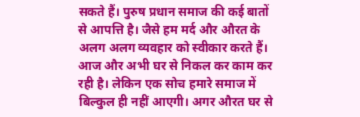सकते हैं। पुरुष प्रधान समाज की कई बातों से आपत्ति है। जैसे हम मर्द और औरत के अलग अलग व्यवहार को स्वीकार करते हैं। आज और अभी घर से निकल कर काम कर रही है। लेकिन एक सोच हमारे समाज में बिल्कुल ही नहीं आएगी। अगर औरत घर से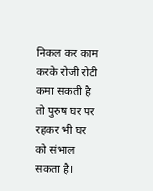निकल कर काम करके रोजी रोटी कमा सकती है तो पुरुष घर पर रहकर भी घर को संभाल सकता है।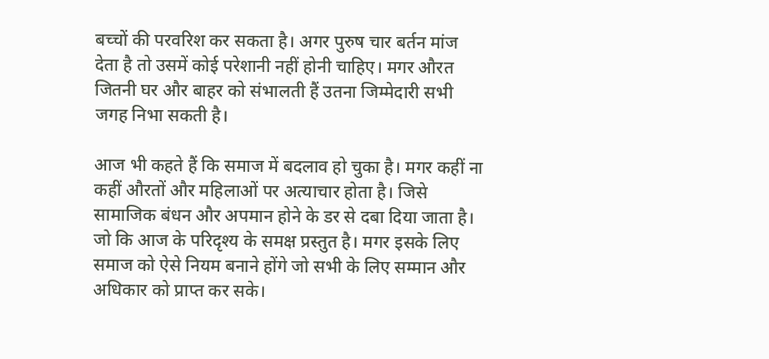बच्चों की परवरिश कर सकता है। अगर पुरुष चार बर्तन मांज देता है तो उसमें कोई परेशानी नहीं होनी चाहिए। मगर औरत जितनी घर और बाहर को संभालती हैं उतना जिम्मेदारी सभी जगह निभा सकती है।

आज भी कहते हैं कि समाज में बदलाव हो चुका है। मगर कहीं ना कहीं औरतों और महिलाओं पर अत्याचार होता है। जिसे सामाजिक बंधन और अपमान होने के डर से दबा दिया जाता है। जो कि आज के परिदृश्य के समक्ष प्रस्तुत है। मगर इसके लिए समाज को ऐसे नियम बनाने होंगे जो सभी के लिए सम्मान और अधिकार को प्राप्त कर सके।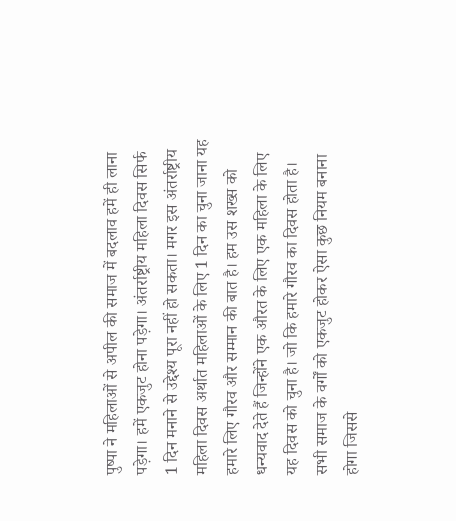पुष्पा ने महिलाओं से अपील की समाज में बदलाव हमें ही लाना पड़ेगा। हमें एकजुट होना पड़ेगा। अंतर्राष्ट्रीय महिला दिवस सिर्फ 1 दिन मनाने से उद्देश्य पूरा नहीं हो सकता। मगर इस अंतर्राष्ट्रीय महिला दिवस अर्थात महिलाओं के लिए 1 दिन का चुना जाना यह हमारे लिए गौरव और सम्मान की बात है। हम उस शख्स को धन्यवाद देते हैं जिन्होंने एक औरत के लिए एक महिला के लिए यह दिवस को चुना है। जो कि हमारे गौरव का दिवस होता है। सभी समाज के वर्गों को एकजुट होकर ऐसा कुछ नियम बनाना होगा जिससे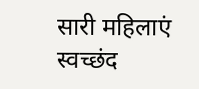सारी महिलाएं स्वच्छंद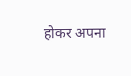होकर अपना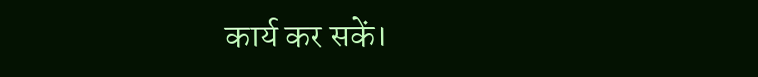कार्य कर सकें।